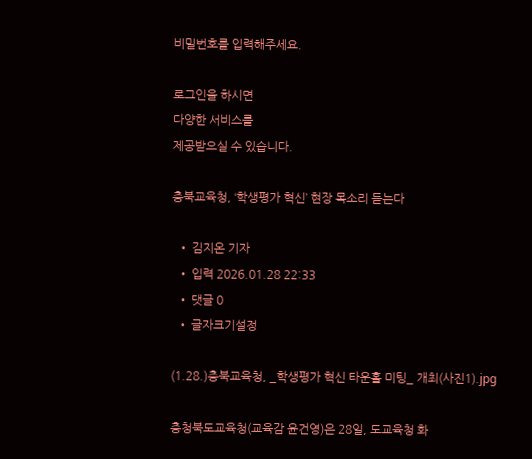비밀번호를 입력해주세요.

로그인을 하시면
다양한 서비스를
제공받으실 수 있습니다.

충북교육청, ‘학생평가 혁신’ 현장 목소리 듣는다

  • 김지온 기자
  • 입력 2026.01.28 22:33
  • 댓글 0
  • 글자크기설정

(1.28.)충북교육청, _학생평가 혁신 타운홀 미팅_ 개최(사진1).jpg

충청북도교육청(교육감 윤건영)은 28일, 도교육청 화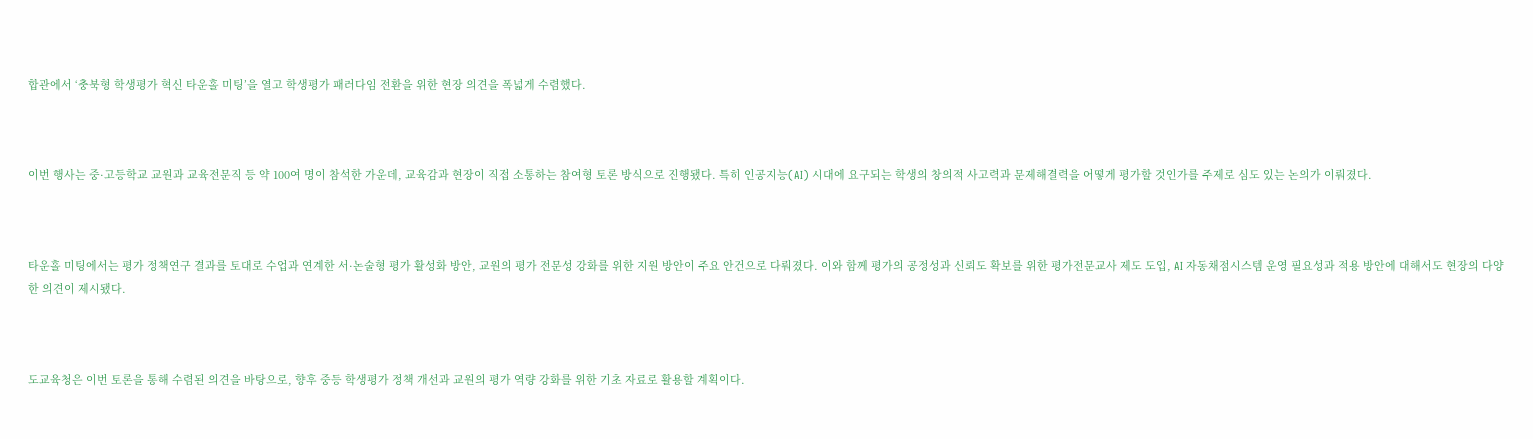합관에서 ‘충북형 학생평가 혁신 타운홀 미팅’을 열고 학생평가 패러다임 전환을 위한 현장 의견을 폭넓게 수렴했다.



이번 행사는 중·고등학교 교원과 교육전문직 등 약 100여 명이 참석한 가운데, 교육감과 현장이 직접 소통하는 참여형 토론 방식으로 진행됐다. 특히 인공지능(AI) 시대에 요구되는 학생의 창의적 사고력과 문제해결력을 어떻게 평가할 것인가를 주제로 심도 있는 논의가 이뤄졌다.



타운홀 미팅에서는 평가 정책연구 결과를 토대로 수업과 연계한 서·논술형 평가 활성화 방안, 교원의 평가 전문성 강화를 위한 지원 방안이 주요 안건으로 다뤄졌다. 이와 함께 평가의 공정성과 신뢰도 확보를 위한 평가전문교사 제도 도입, AI 자동채점시스템 운영 필요성과 적용 방안에 대해서도 현장의 다양한 의견이 제시됐다.



도교육청은 이번 토론을 통해 수렴된 의견을 바탕으로, 향후 중등 학생평가 정책 개선과 교원의 평가 역량 강화를 위한 기초 자료로 활용할 계획이다.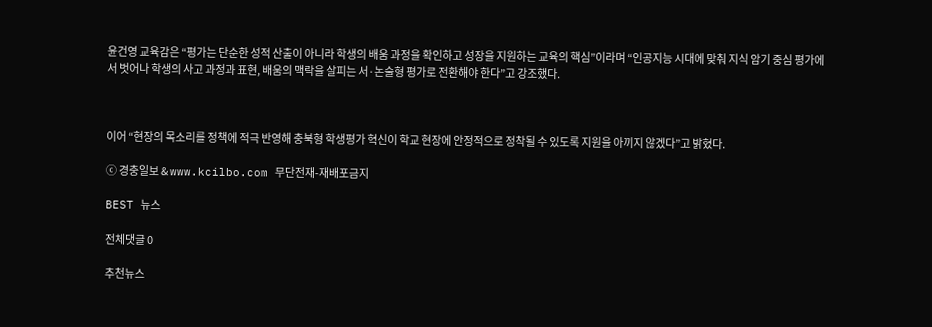윤건영 교육감은 “평가는 단순한 성적 산출이 아니라 학생의 배움 과정을 확인하고 성장을 지원하는 교육의 핵심”이라며 “인공지능 시대에 맞춰 지식 암기 중심 평가에서 벗어나 학생의 사고 과정과 표현, 배움의 맥락을 살피는 서·논술형 평가로 전환해야 한다”고 강조했다.



이어 “현장의 목소리를 정책에 적극 반영해 충북형 학생평가 혁신이 학교 현장에 안정적으로 정착될 수 있도록 지원을 아끼지 않겠다”고 밝혔다.

ⓒ 경충일보 & www.kcilbo.com 무단전재-재배포금지

BEST 뉴스

전체댓글 0

추천뉴스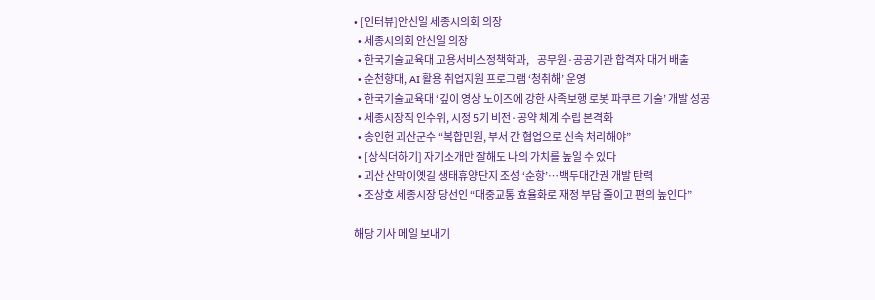• [인터뷰]안신일 세종시의회 의장
  • 세종시의회 안신일 의장
  • 한국기술교육대 고용서비스정책학과,    공무원·공공기관 합격자 대거 배출
  • 순천향대, AI 활용 취업지원 프로그램 ‘청취해’ 운영
  • 한국기술교육대 ‘깊이 영상 노이즈에 강한 사족보행 로봇 파쿠르 기술’ 개발 성공
  • 세종시장직 인수위, 시정 5기 비전·공약 체계 수립 본격화
  • 송인헌 괴산군수 “복합민원, 부서 간 협업으로 신속 처리해야”
  • [상식더하기] 자기소개만 잘해도 나의 가치를 높일 수 있다
  • 괴산 산막이옛길 생태휴양단지 조성 ‘순항’…백두대간권 개발 탄력
  • 조상호 세종시장 당선인 “대중교통 효율화로 재정 부담 줄이고 편의 높인다”

해당 기사 메일 보내기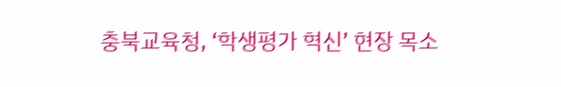충북교육청, ‘학생평가 혁신’ 현장 목소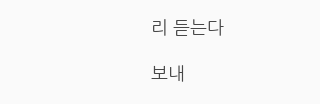리 듣는다

보내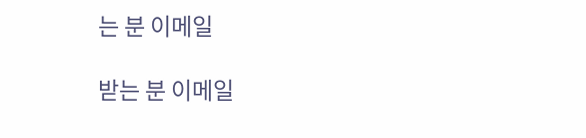는 분 이메일

받는 분 이메일